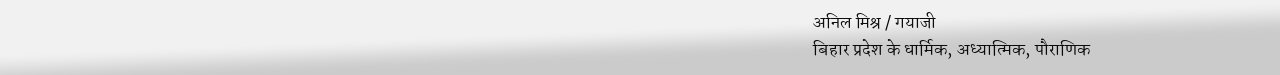अनिल मिश्र / गयाजी
बिहार प्रदेश के धार्मिक, अध्यात्मिक, पौराणिक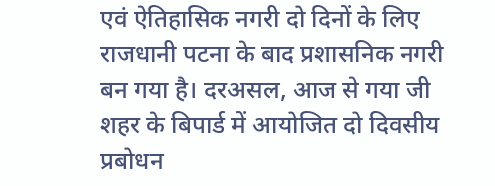एवं ऐतिहासिक नगरी दो दिनों के लिए राजधानी पटना के बाद प्रशासनिक नगरी बन गया है। दरअसल, आज से गया जी शहर के बिपार्ड में आयोजित दो दिवसीय प्रबोधन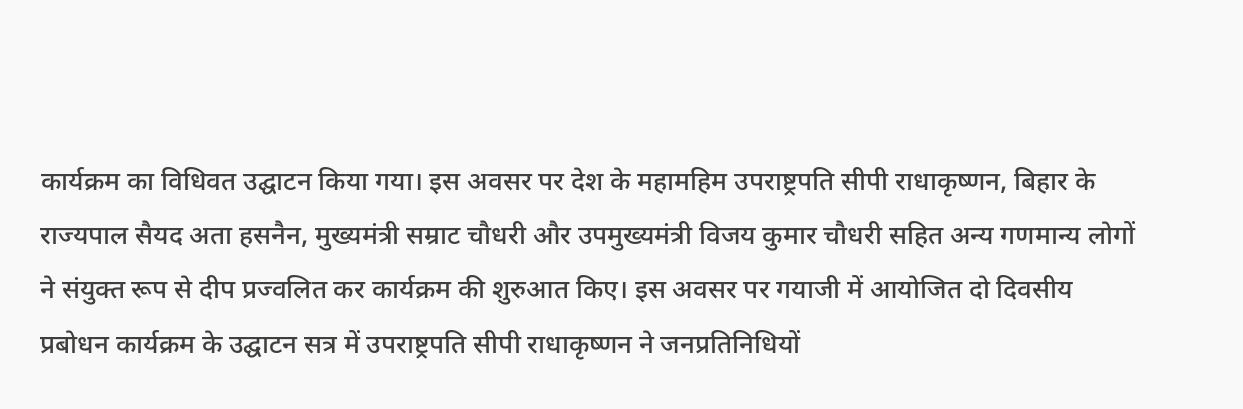कार्यक्रम का विधिवत उद्घाटन किया गया। इस अवसर पर देश के महामहिम उपराष्ट्रपति सीपी राधाकृष्णन, बिहार के राज्यपाल सैयद अता हसनैन, मुख्यमंत्री सम्राट चौधरी और उपमुख्यमंत्री विजय कुमार चौधरी सहित अन्य गणमान्य लोगों ने संयुक्त रूप से दीप प्रज्वलित कर कार्यक्रम की शुरुआत किए। इस अवसर पर गयाजी में आयोजित दो दिवसीय प्रबोधन कार्यक्रम के उद्घाटन सत्र में उपराष्ट्रपति सीपी राधाकृष्णन ने जनप्रतिनिधियों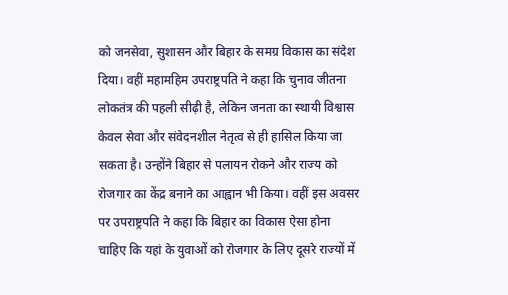को जनसेवा, सुशासन और बिहार के समग्र विकास का संदेश दिया। वहीं महामहिम उपराष्ट्रपति ने कहा कि चुनाव जीतना लोकतंत्र की पहली सीढ़ी है, लेकिन जनता का स्थायी विश्वास केवल सेवा और संवेदनशील नेतृत्व से ही हासिल किया जा सकता है। उन्होंने बिहार से पलायन रोकने और राज्य को रोजगार का केंद्र बनाने का आह्वान भी किया। वहीं इस अवसर पर उपराष्ट्रपति ने कहा कि बिहार का विकास ऐसा होना चाहिए कि यहां के युवाओं को रोजगार के लिए दूसरे राज्यों में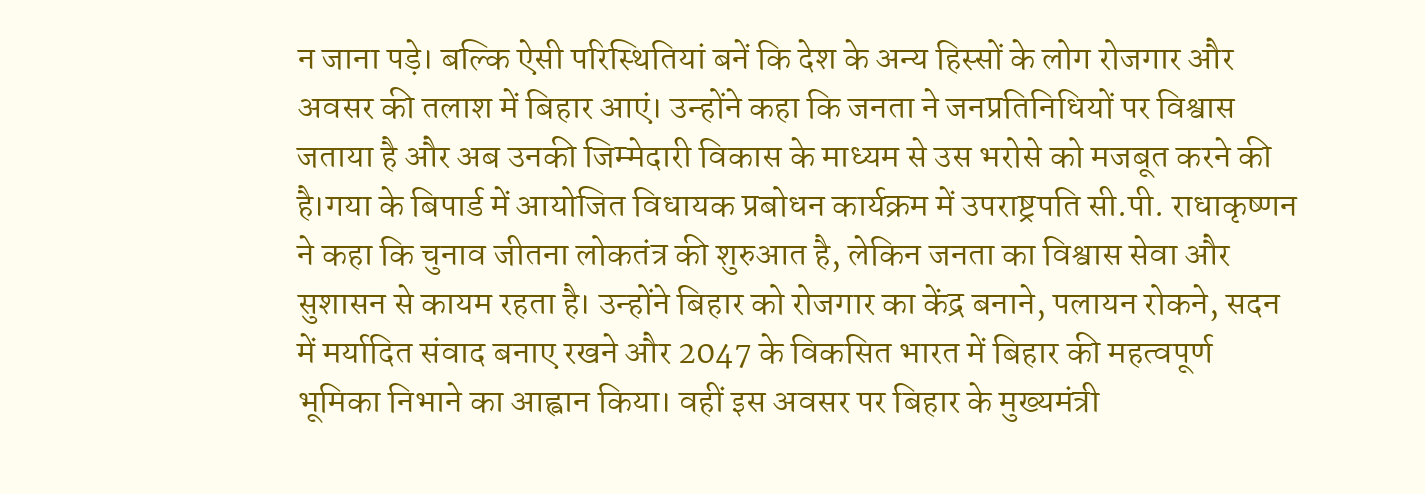न जाना पड़े। बल्कि ऐसी परिस्थितियां बनें कि देश के अन्य हिस्सों के लोग रोजगार और अवसर की तलाश में बिहार आएं। उन्होंने कहा कि जनता ने जनप्रतिनिधियों पर विश्वास जताया है और अब उनकी जिम्मेदारी विकास के माध्यम से उस भरोसे को मजबूत करने की है।गया के बिपार्ड में आयोजित विधायक प्रबोधन कार्यक्रम में उपराष्ट्रपति सी.पी. राधाकृष्णन ने कहा कि चुनाव जीतना लोकतंत्र की शुरुआत है, लेकिन जनता का विश्वास सेवा और सुशासन से कायम रहता है। उन्होंने बिहार को रोजगार का केंद्र बनाने, पलायन रोकने, सदन में मर्यादित संवाद बनाए रखने और 2047 के विकसित भारत में बिहार की महत्वपूर्ण भूमिका निभाने का आह्वान किया। वहीं इस अवसर पर बिहार के मुख्यमंत्री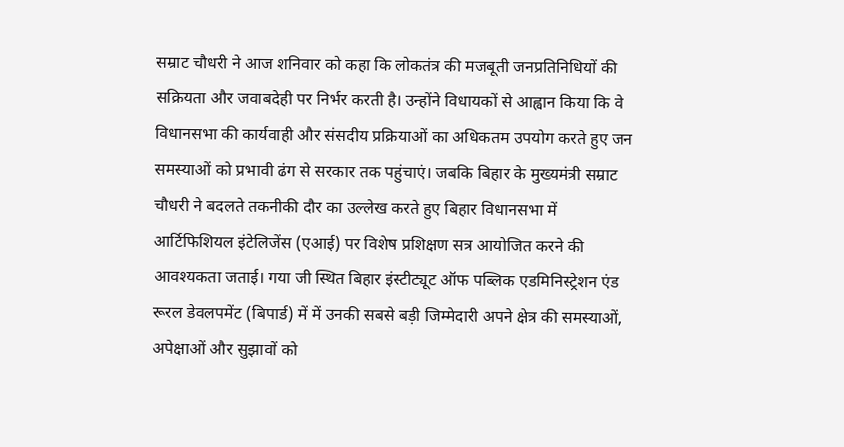सम्राट चौधरी ने आज शनिवार को कहा कि लोकतंत्र की मजबूती जनप्रतिनिधियों की सक्रियता और जवाबदेही पर निर्भर करती है। उन्होंने विधायकों से आह्वान किया कि वे विधानसभा की कार्यवाही और संसदीय प्रक्रियाओं का अधिकतम उपयोग करते हुए जन समस्याओं को प्रभावी ढंग से सरकार तक पहुंचाएं। जबकि बिहार के मुख्यमंत्री सम्राट चौधरी ने बदलते तकनीकी दौर का उल्लेख करते हुए बिहार विधानसभा में आर्टिफिशियल इंटेलिजेंस (एआई) पर विशेष प्रशिक्षण सत्र आयोजित करने की आवश्यकता जताई। गया जी स्थित बिहार इंस्टीट्यूट ऑफ पब्लिक एडमिनिस्ट्रेशन एंड रूरल डेवलपमेंट (बिपार्ड) में में उनकी सबसे बड़ी जिम्मेदारी अपने क्षेत्र की समस्याओं, अपेक्षाओं और सुझावों को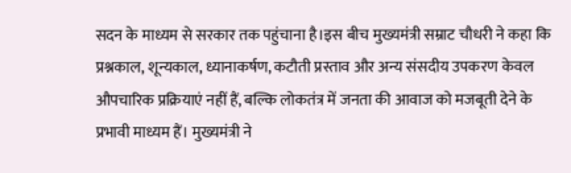सदन के माध्यम से सरकार तक पहुंचाना है।इस बीच मुख्यमंत्री सम्राट चौधरी ने कहा कि प्रश्नकाल, शून्यकाल, ध्यानाकर्षण, कटौती प्रस्ताव और अन्य संसदीय उपकरण केवल औपचारिक प्रक्रियाएं नहीं हैं, बल्कि लोकतंत्र में जनता की आवाज को मजबूती देने के प्रभावी माध्यम हैं। मुख्यमंत्री ने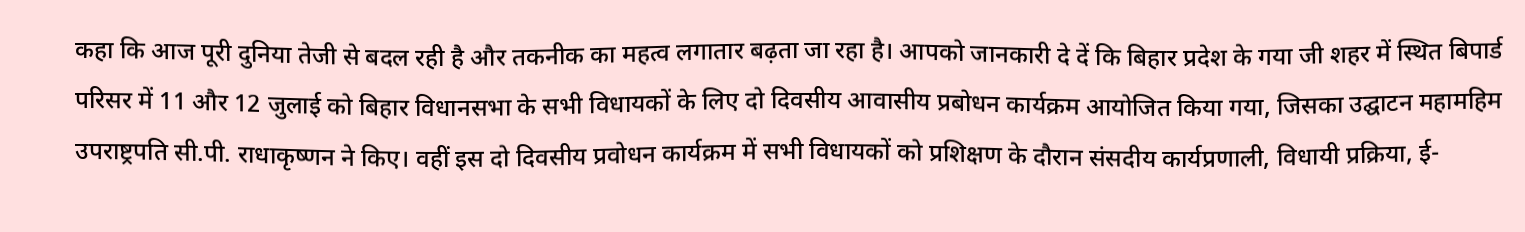कहा कि आज पूरी दुनिया तेजी से बदल रही है और तकनीक का महत्व लगातार बढ़ता जा रहा है। आपको जानकारी दे दें कि बिहार प्रदेश के गया जी शहर में स्थित बिपार्ड परिसर में 11 और 12 जुलाई को बिहार विधानसभा के सभी विधायकों के लिए दो दिवसीय आवासीय प्रबोधन कार्यक्रम आयोजित किया गया, जिसका उद्घाटन महामहिम उपराष्ट्रपति सी.पी. राधाकृष्णन ने किए। वहीं इस दो दिवसीय प्रवोधन कार्यक्रम में सभी विधायकों को प्रशिक्षण के दौरान संसदीय कार्यप्रणाली, विधायी प्रक्रिया, ई-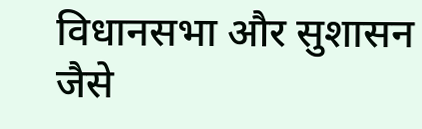विधानसभा और सुशासन जैसे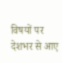विषयों पर देशभर से आए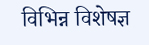विभिन्न विशेषज्ञ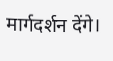मार्गदर्शन देंगे।